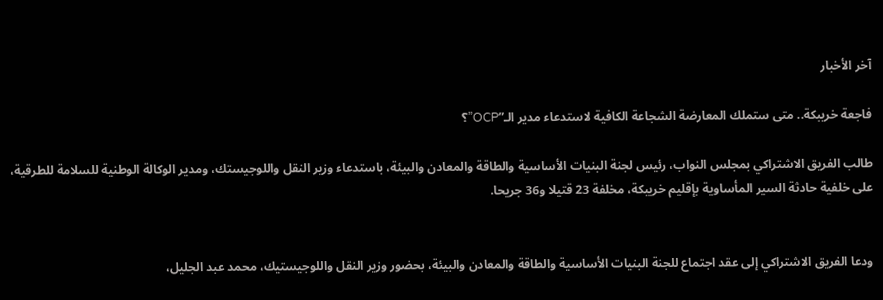آخر الأخبار

فاجعة خريبكة.. متى ستملك المعارضة الشجاعة الكافية لاستدعاء مدير الـ”OCP”؟

طالب الفريق الاشتراكي بمجلس النواب، رئيس لجنة البنيات الأساسية والطاقة والمعادن والبيئة، باستدعاء وزير النقل واللوجيستك، ومدير الوكالة الوطنية للسلامة للطرقية، على خلفية حادثة السير المأساوية بإقليم خريبكة، مخلفة 23 قتيلا و36 جريحا.


ودعا الفريق الاشتراكي إلى عقد اجتماع للجنة البنيات الأساسية والطاقة والمعادن والبيئة، بحضور وزير النقل واللوجيستيك، محمد عبد الجليل،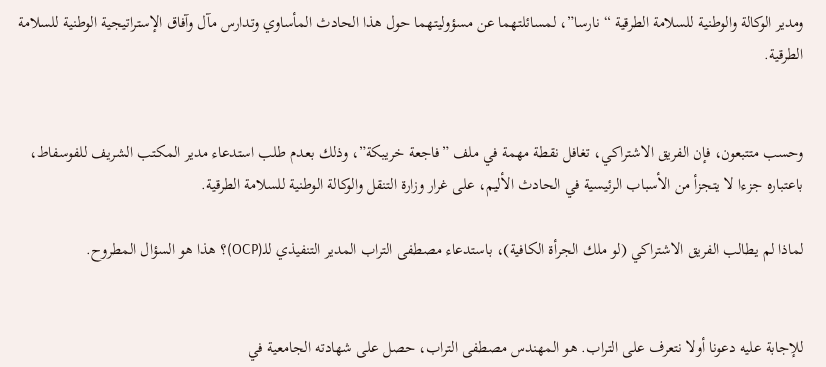ومدير الوكالة والوطنية للسلامة الطرقية “نارسا”، لمسائلتهما عن مسؤوليتهما حول هذا الحادث المأساوي وتدارس مآل وآفاق الإستراتيجية الوطنية للسلامة الطرقية.


وحسب متتبعون، فإن الفريق الاشتراكي، تغافل نقطة مهمة في ملف ”فاجعة خريبكة”، وذلك بعدم طلب استدعاء مدير المكتب الشريف للفوسفاط، باعتباره جزءا لا يتجزأ من الأسباب الرئيسية في الحادث الأليم، على غرار وزارة التنقل والوكالة الوطنية للسلامة الطرقية.

لماذا لم يطالب الفريق الاشتراكي (لو ملك الجرأة الكافية)، باستدعاء مصطفى التراب المدير التنفيذي للـ(OCP)؟ هذا هو السؤال المطروح.


للإجابة عليه دعونا أولا نتعرف على التراب. هو المهندس مصطفى التراب، حصل على شهادته الجامعية في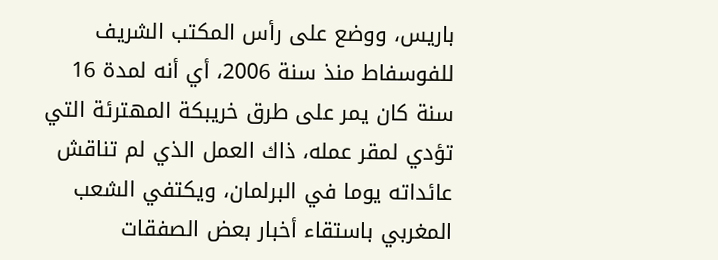باريس، ووضع على رأس المكتب الشريف للفوسفاط منذ سنة 2006، أي أنه لمدة 16 سنة كان يمر على طرق خريبكة المهترئة التي تؤدي لمقر عمله، ذاك العمل الذي لم تناقش عائداته يوما في البرلمان، ويكتفي الشعب المغربي باستقاء أخبار بعض الصفقات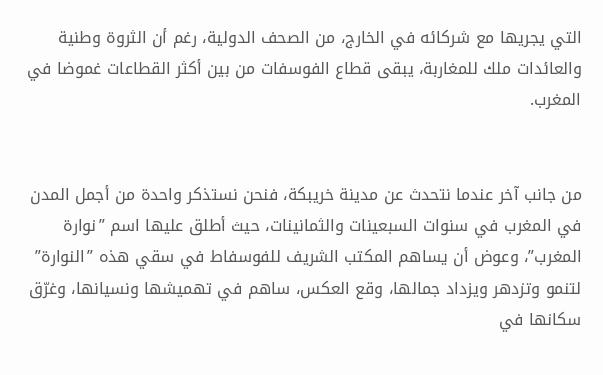التي يجريها مع شركائه في الخارج، من الصحف الدولية، رغم أن الثروة وطنية والعائدات ملك للمغاربة، يبقى قطاع الفوسفات من بين أكثر القطاعات غموضا في المغرب.


من جانب آخر عندما نتحدث عن مدينة خريبكة، فنحن نستذكر واحدة من أجمل المدن في المغرب في سنوات السبعينات والثمانينات، حيث أطلق عليها اسم ”نوارة المغرب”، وعوض أن يساهم المكتب الشريف للفوسفاط في سقي هذه ”النوارة” لتنمو وتزدهر ويزداد جمالها، وقع العكس، ساهم في تهميشها ونسيانها، وغرّق سكانها في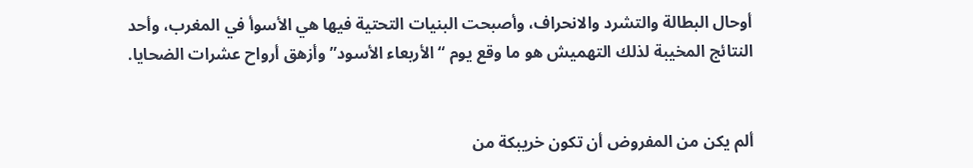أوحال البطالة والتشرد والانحراف، وأصبحت البنيات التحتية فيها هي الأسوأ في المغرب، وأحد النتائج المخيبة لذلك التهميش هو ما وقع يوم “الأربعاء الأسود” وأزهق أرواح عشرات الضحايا.


ألم يكن من المفروض أن تكون خريبكة من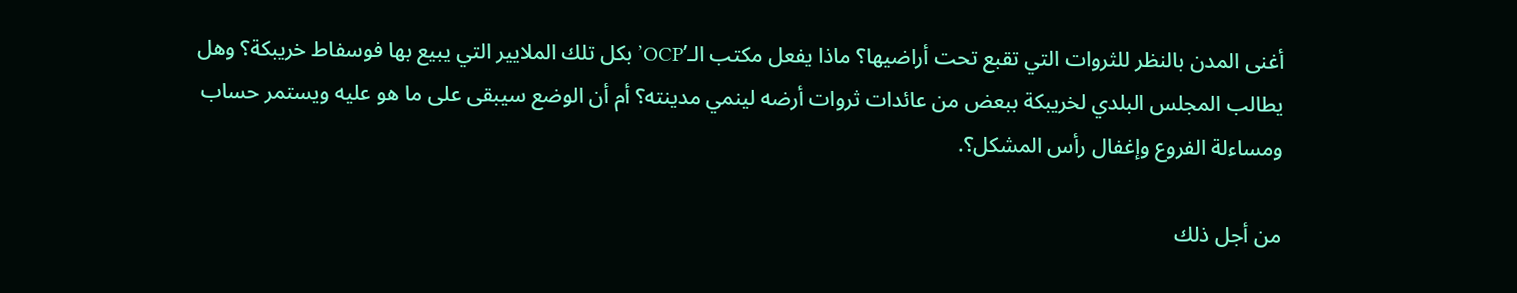أغنى المدن بالنظر للثروات التي تقبع تحت أراضيها؟ ماذا يفعل مكتب الـ’OCP’ بكل تلك الملايير التي يبيع بها فوسفاط خريبكة؟ وهل يطالب المجلس البلدي لخريبكة ببعض من عائدات ثروات أرضه لينمي مدينته؟ أم أن الوضع سيبقى على ما هو عليه ويستمر حساب ومساءلة الفروع وإغفال رأس المشكل؟.

من أجل ذلك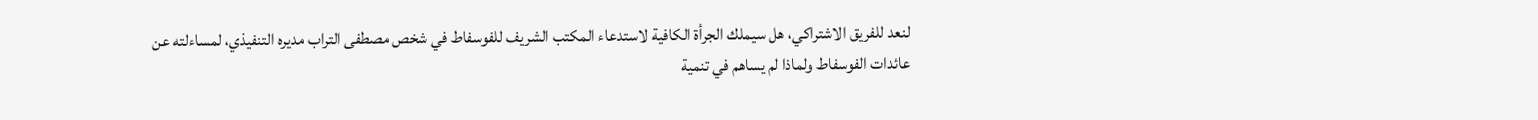لنعد للفريق الاشتراكي، هل سيملك الجرأة الكافية لاستدعاء المكتب الشريف للفوسفاط في شخص مصطفى التراب مديره التنفيذي، لمساءلته عن عائدات الفوسفاط ولماذا لم يساهم في تنمية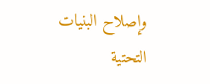وإصلاح البنيات التحتية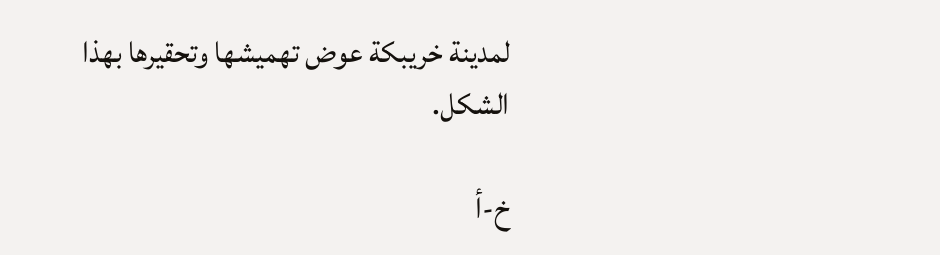لمدينة خريبكة عوض تهميشها وتحقيرها بهذا الشكل.

خ-أ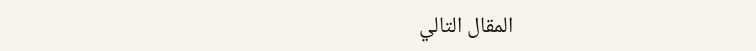المقال التالي